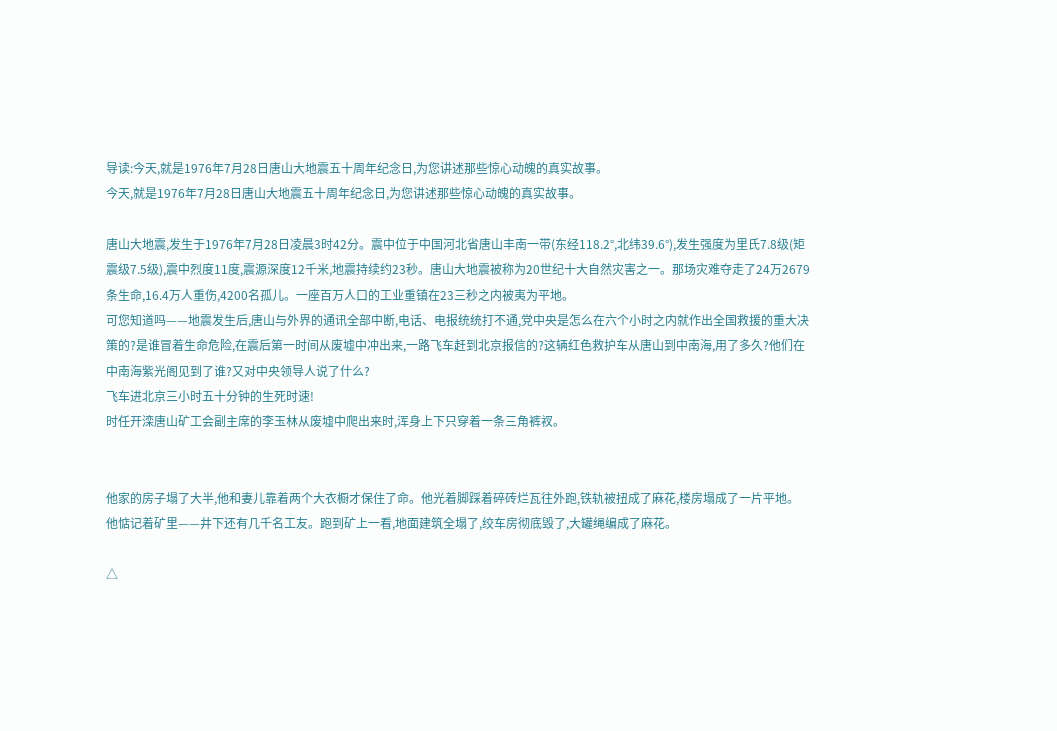导读:今天,就是1976年7月28日唐山大地震五十周年纪念日,为您讲述那些惊心动魄的真实故事。
今天,就是1976年7月28日唐山大地震五十周年纪念日,为您讲述那些惊心动魄的真实故事。

唐山大地震,发生于1976年7月28日凌晨3时42分。震中位于中国河北省唐山丰南一带(东经118.2°,北纬39.6°),发生强度为里氏7.8级(矩震级7.5级),震中烈度11度,震源深度12千米,地震持续约23秒。唐山大地震被称为20世纪十大自然灾害之一。那场灾难夺走了24万2679条生命,16.4万人重伤,4200名孤儿。一座百万人口的工业重镇在23三秒之内被夷为平地。
可您知道吗——地震发生后,唐山与外界的通讯全部中断,电话、电报统统打不通,党中央是怎么在六个小时之内就作出全国救援的重大决策的?是谁冒着生命危险,在震后第一时间从废墟中冲出来,一路飞车赶到北京报信的?这辆红色救护车从唐山到中南海,用了多久?他们在中南海紫光阁见到了谁?又对中央领导人说了什么?
飞车进北京三小时五十分钟的生死时速!
时任开滦唐山矿工会副主席的李玉林从废墟中爬出来时,浑身上下只穿着一条三角裤衩。


他家的房子塌了大半,他和妻儿靠着两个大衣橱才保住了命。他光着脚踩着碎砖烂瓦往外跑,铁轨被扭成了麻花,楼房塌成了一片平地。
他惦记着矿里——井下还有几千名工友。跑到矿上一看,地面建筑全塌了,绞车房彻底毁了,大罐绳编成了麻花。

△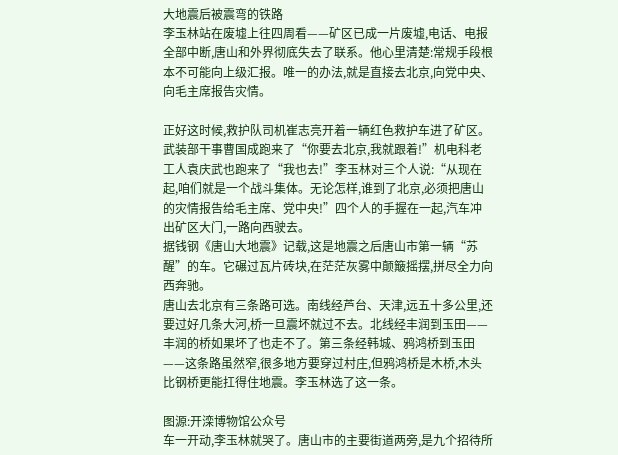大地震后被震弯的铁路
李玉林站在废墟上往四周看——矿区已成一片废墟,电话、电报全部中断,唐山和外界彻底失去了联系。他心里清楚:常规手段根本不可能向上级汇报。唯一的办法,就是直接去北京,向党中央、向毛主席报告灾情。

正好这时候,救护队司机崔志亮开着一辆红色救护车进了矿区。武装部干事曹国成跑来了“你要去北京,我就跟着!”机电科老工人袁庆武也跑来了“我也去!”李玉林对三个人说:“从现在起,咱们就是一个战斗集体。无论怎样,谁到了北京,必须把唐山的灾情报告给毛主席、党中央!”四个人的手握在一起,汽车冲出矿区大门,一路向西驶去。
据钱钢《唐山大地震》记载,这是地震之后唐山市第一辆“苏醒”的车。它碾过瓦片砖块,在茫茫灰雾中颠簸摇摆,拼尽全力向西奔驰。
唐山去北京有三条路可选。南线经芦台、天津,远五十多公里,还要过好几条大河,桥一旦震坏就过不去。北线经丰润到玉田——丰润的桥如果坏了也走不了。第三条经韩城、鸦鸿桥到玉田——这条路虽然窄,很多地方要穿过村庄,但鸦鸿桥是木桥,木头比钢桥更能扛得住地震。李玉林选了这一条。

图源:开滦博物馆公众号
车一开动,李玉林就哭了。唐山市的主要街道两旁,是九个招待所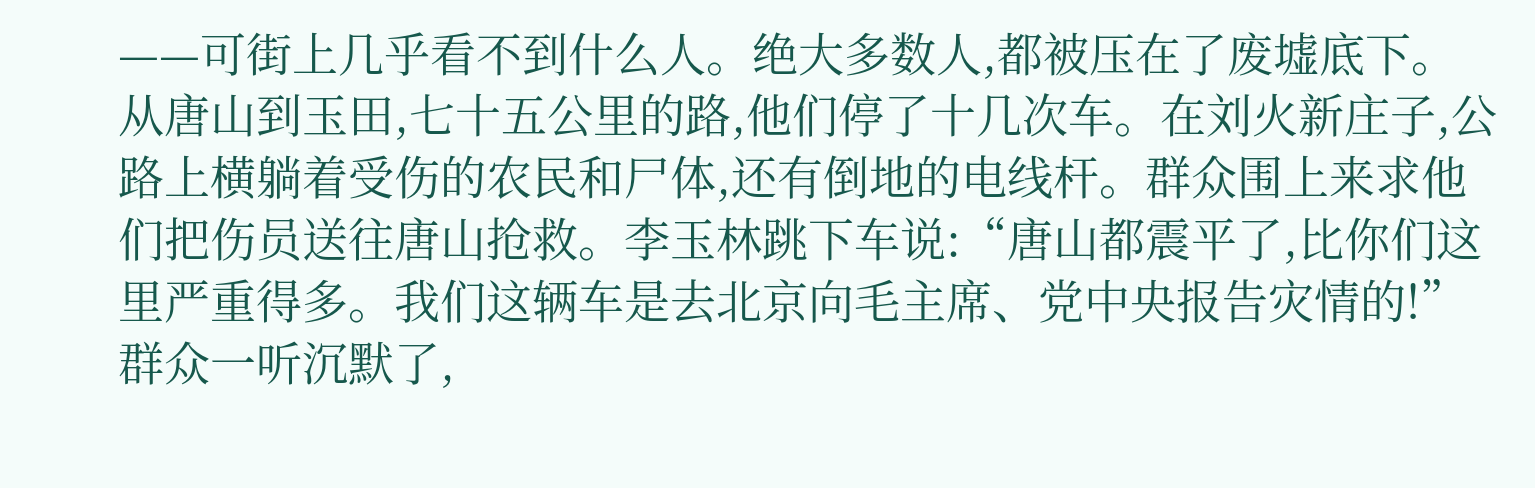——可街上几乎看不到什么人。绝大多数人,都被压在了废墟底下。
从唐山到玉田,七十五公里的路,他们停了十几次车。在刘火新庄子,公路上横躺着受伤的农民和尸体,还有倒地的电线杆。群众围上来求他们把伤员送往唐山抢救。李玉林跳下车说:“唐山都震平了,比你们这里严重得多。我们这辆车是去北京向毛主席、党中央报告灾情的!”群众一听沉默了,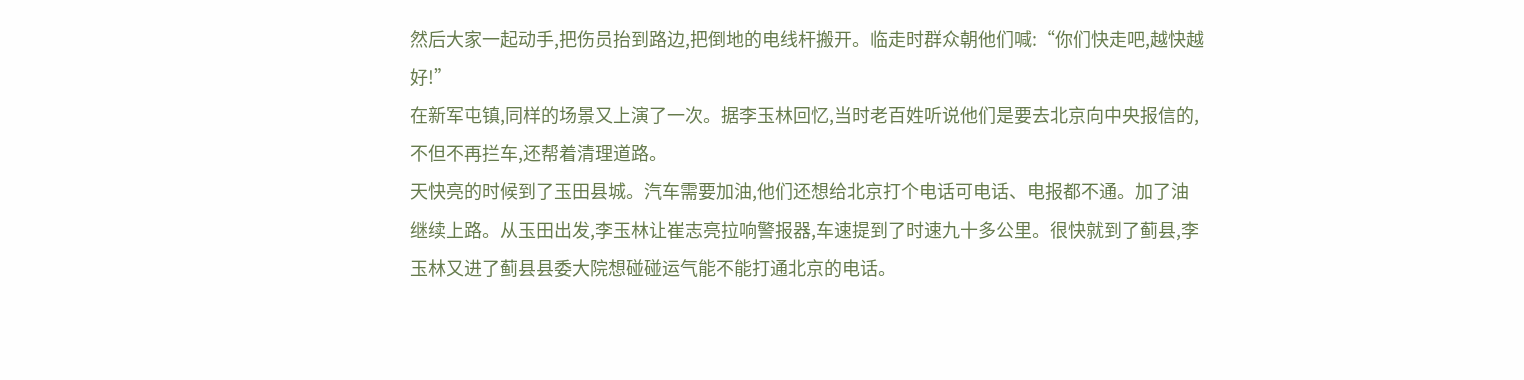然后大家一起动手,把伤员抬到路边,把倒地的电线杆搬开。临走时群众朝他们喊:“你们快走吧,越快越好!”
在新军屯镇,同样的场景又上演了一次。据李玉林回忆,当时老百姓听说他们是要去北京向中央报信的,不但不再拦车,还帮着清理道路。
天快亮的时候到了玉田县城。汽车需要加油,他们还想给北京打个电话可电话、电报都不通。加了油继续上路。从玉田出发,李玉林让崔志亮拉响警报器,车速提到了时速九十多公里。很快就到了蓟县,李玉林又进了蓟县县委大院想碰碰运气能不能打通北京的电话。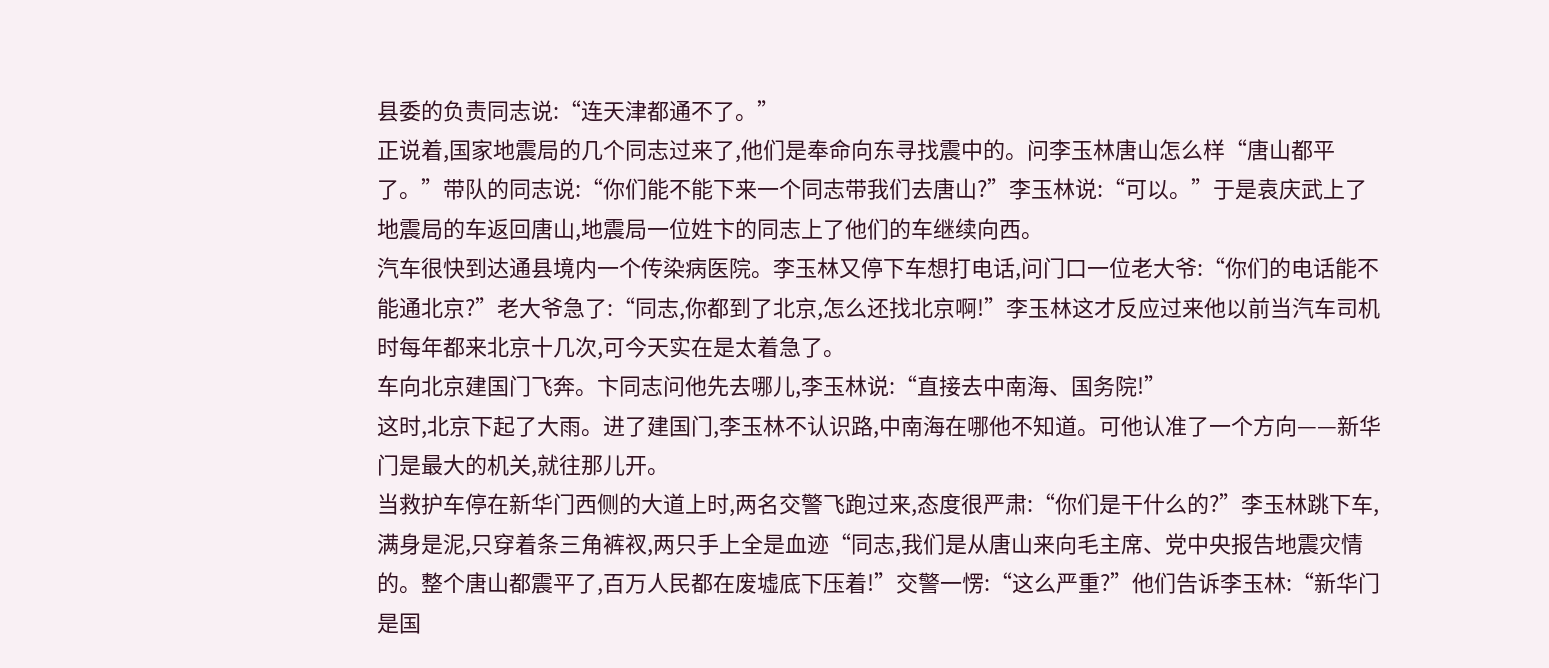县委的负责同志说:“连天津都通不了。”
正说着,国家地震局的几个同志过来了,他们是奉命向东寻找震中的。问李玉林唐山怎么样“唐山都平了。”带队的同志说:“你们能不能下来一个同志带我们去唐山?”李玉林说:“可以。”于是袁庆武上了地震局的车返回唐山,地震局一位姓卞的同志上了他们的车继续向西。
汽车很快到达通县境内一个传染病医院。李玉林又停下车想打电话,问门口一位老大爷:“你们的电话能不能通北京?”老大爷急了:“同志,你都到了北京,怎么还找北京啊!”李玉林这才反应过来他以前当汽车司机时每年都来北京十几次,可今天实在是太着急了。
车向北京建国门飞奔。卞同志问他先去哪儿,李玉林说:“直接去中南海、国务院!”
这时,北京下起了大雨。进了建国门,李玉林不认识路,中南海在哪他不知道。可他认准了一个方向——新华门是最大的机关,就往那儿开。
当救护车停在新华门西侧的大道上时,两名交警飞跑过来,态度很严肃:“你们是干什么的?”李玉林跳下车,满身是泥,只穿着条三角裤衩,两只手上全是血迹“同志,我们是从唐山来向毛主席、党中央报告地震灾情的。整个唐山都震平了,百万人民都在废墟底下压着!”交警一愣:“这么严重?”他们告诉李玉林:“新华门是国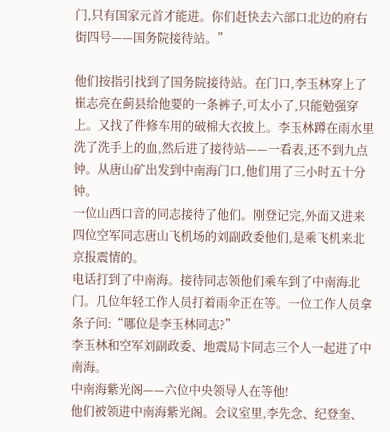门,只有国家元首才能进。你们赶快去六部口北边的府右街四号——国务院接待站。”

他们按指引找到了国务院接待站。在门口,李玉林穿上了崔志亮在蓟县给他要的一条裤子,可太小了,只能勉强穿上。又找了件修车用的破棉大衣披上。李玉林蹲在雨水里洗了洗手上的血,然后进了接待站——一看表,还不到九点钟。从唐山矿出发到中南海门口,他们用了三小时五十分钟。
一位山西口音的同志接待了他们。刚登记完,外面又进来四位空军同志唐山飞机场的刘副政委他们,是乘飞机来北京报震情的。
电话打到了中南海。接待同志领他们乘车到了中南海北门。几位年轻工作人员打着雨伞正在等。一位工作人员拿条子问:“哪位是李玉林同志?”
李玉林和空军刘副政委、地震局卞同志三个人一起进了中南海。
中南海紫光阁——六位中央领导人在等他!
他们被领进中南海紫光阁。会议室里,李先念、纪登奎、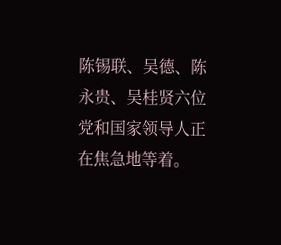陈锡联、吴德、陈永贵、吴桂贤六位党和国家领导人正在焦急地等着。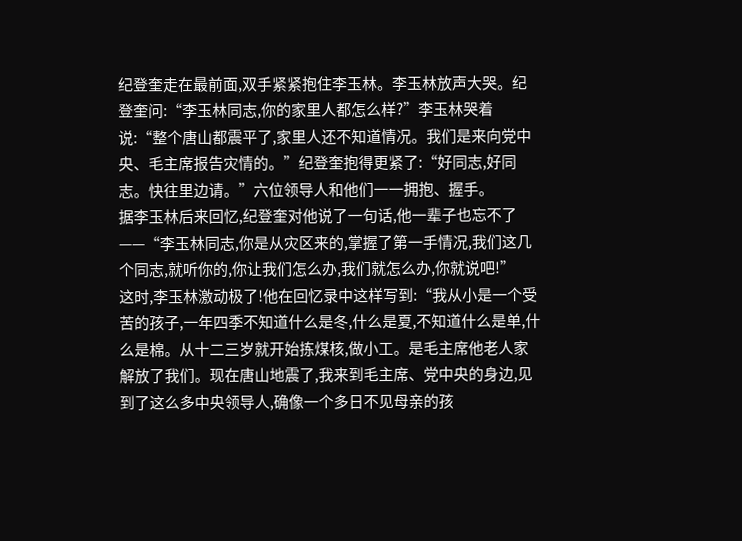纪登奎走在最前面,双手紧紧抱住李玉林。李玉林放声大哭。纪登奎问:“李玉林同志,你的家里人都怎么样?”李玉林哭着说:“整个唐山都震平了,家里人还不知道情况。我们是来向党中央、毛主席报告灾情的。”纪登奎抱得更紧了:“好同志,好同志。快往里边请。”六位领导人和他们一一拥抱、握手。
据李玉林后来回忆,纪登奎对他说了一句话,他一辈子也忘不了——“李玉林同志,你是从灾区来的,掌握了第一手情况,我们这几个同志,就听你的,你让我们怎么办,我们就怎么办,你就说吧!”
这时,李玉林激动极了!他在回忆录中这样写到:“我从小是一个受苦的孩子,一年四季不知道什么是冬,什么是夏,不知道什么是单,什么是棉。从十二三岁就开始拣煤核,做小工。是毛主席他老人家解放了我们。现在唐山地震了,我来到毛主席、党中央的身边,见到了这么多中央领导人,确像一个多日不见母亲的孩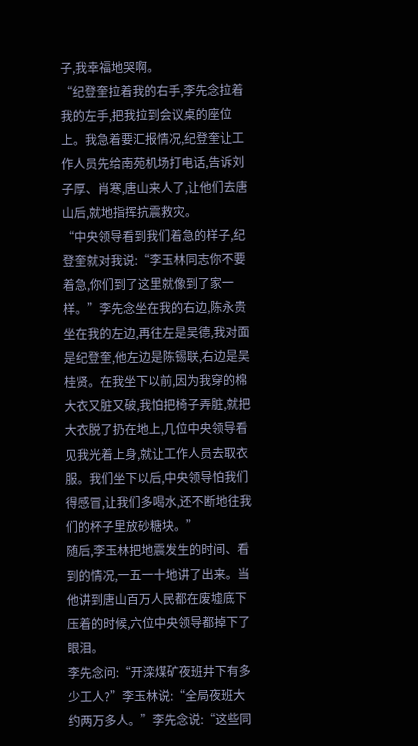子,我幸福地哭啊。
“纪登奎拉着我的右手,李先念拉着我的左手,把我拉到会议桌的座位上。我急着要汇报情况,纪登奎让工作人员先给南苑机场打电话,告诉刘子厚、肖寒,唐山来人了,让他们去唐山后,就地指挥抗震救灾。
“中央领导看到我们着急的样子,纪登奎就对我说:“李玉林同志你不要着急,你们到了这里就像到了家一样。”李先念坐在我的右边,陈永贵坐在我的左边,再往左是吴德,我对面是纪登奎,他左边是陈锡联,右边是吴桂贤。在我坐下以前,因为我穿的棉大衣又脏又破,我怕把椅子弄脏,就把大衣脱了扔在地上,几位中央领导看见我光着上身,就让工作人员去取衣服。我们坐下以后,中央领导怕我们得感冒,让我们多喝水,还不断地往我们的杯子里放砂糖块。”
随后,李玉林把地震发生的时间、看到的情况,一五一十地讲了出来。当他讲到唐山百万人民都在废墟底下压着的时候,六位中央领导都掉下了眼泪。
李先念问:“开滦煤矿夜班井下有多少工人?”李玉林说:“全局夜班大约两万多人。”李先念说:“这些同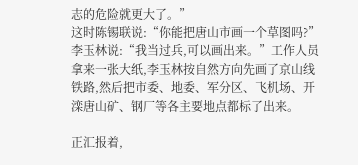志的危险就更大了。”
这时陈锡联说:“你能把唐山市画一个草图吗?”李玉林说:“我当过兵,可以画出来。”工作人员拿来一张大纸,李玉林按自然方向先画了京山线铁路,然后把市委、地委、军分区、飞机场、开滦唐山矿、钢厂等各主要地点都标了出来。

正汇报着,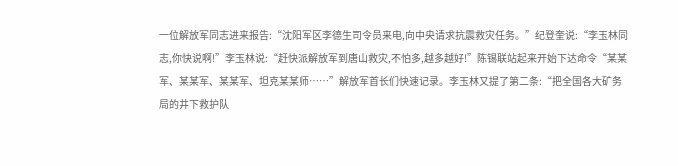一位解放军同志进来报告:“沈阳军区李德生司令员来电,向中央请求抗震救灾任务。”纪登奎说:“李玉林同志,你快说啊!”李玉林说:“赶快派解放军到唐山救灾,不怕多,越多越好!”陈锡联站起来开始下达命令“某某军、某某军、某某军、坦克某某师……”解放军首长们快速记录。李玉林又提了第二条:“把全国各大矿务局的井下救护队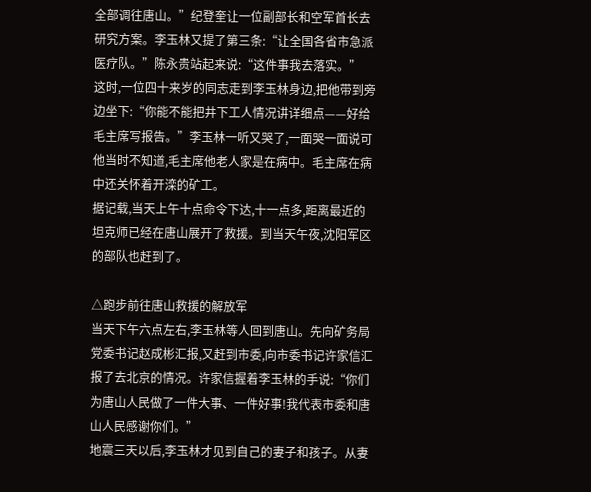全部调往唐山。”纪登奎让一位副部长和空军首长去研究方案。李玉林又提了第三条:“让全国各省市急派医疗队。”陈永贵站起来说:“这件事我去落实。”
这时,一位四十来岁的同志走到李玉林身边,把他带到旁边坐下:“你能不能把井下工人情况讲详细点——好给毛主席写报告。”李玉林一听又哭了,一面哭一面说可他当时不知道,毛主席他老人家是在病中。毛主席在病中还关怀着开滦的矿工。
据记载,当天上午十点命令下达,十一点多,距离最近的坦克师已经在唐山展开了救援。到当天午夜,沈阳军区的部队也赶到了。

△跑步前往唐山救援的解放军
当天下午六点左右,李玉林等人回到唐山。先向矿务局党委书记赵成彬汇报,又赶到市委,向市委书记许家信汇报了去北京的情况。许家信握着李玉林的手说:“你们为唐山人民做了一件大事、一件好事!我代表市委和唐山人民感谢你们。”
地震三天以后,李玉林才见到自己的妻子和孩子。从妻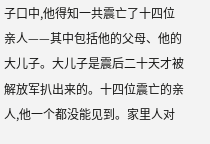子口中,他得知一共震亡了十四位亲人——其中包括他的父母、他的大儿子。大儿子是震后二十天才被解放军扒出来的。十四位震亡的亲人,他一个都没能见到。家里人对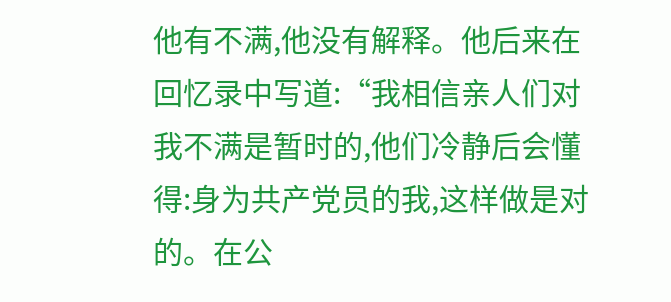他有不满,他没有解释。他后来在回忆录中写道:“我相信亲人们对我不满是暂时的,他们冷静后会懂得:身为共产党员的我,这样做是对的。在公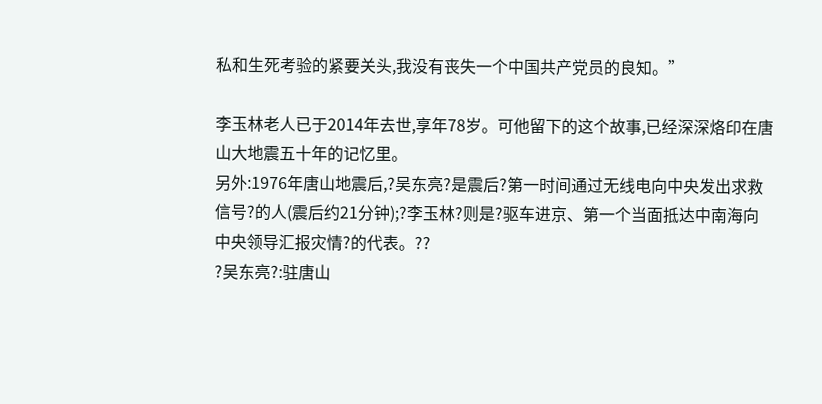私和生死考验的紧要关头,我没有丧失一个中国共产党员的良知。”

李玉林老人已于2014年去世,享年78岁。可他留下的这个故事,已经深深烙印在唐山大地震五十年的记忆里。
另外:1976年唐山地震后,?吴东亮?是震后?第一时间通过无线电向中央发出求救信号?的人(震后约21分钟);?李玉林?则是?驱车进京、第一个当面抵达中南海向中央领导汇报灾情?的代表。??
?吴东亮?:驻唐山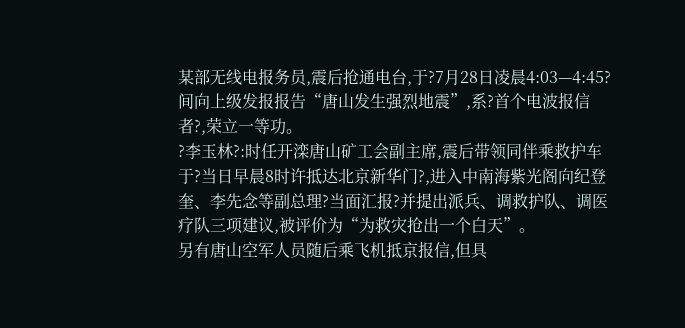某部无线电报务员,震后抢通电台,于?7月28日凌晨4:03—4:45?间向上级发报报告“唐山发生强烈地震”,系?首个电波报信者?,荣立一等功。
?李玉林?:时任开滦唐山矿工会副主席,震后带领同伴乘救护车于?当日早晨8时许抵达北京新华门?,进入中南海紫光阁向纪登奎、李先念等副总理?当面汇报?并提出派兵、调救护队、调医疗队三项建议,被评价为“为救灾抢出一个白天”。
另有唐山空军人员随后乘飞机抵京报信,但具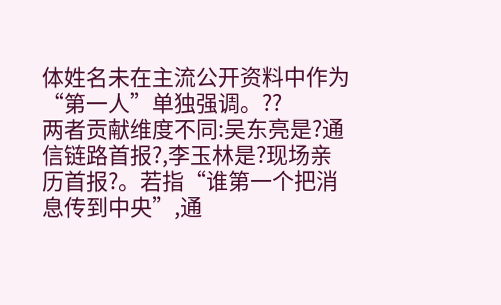体姓名未在主流公开资料中作为“第一人”单独强调。??
两者贡献维度不同:吴东亮是?通信链路首报?,李玉林是?现场亲历首报?。若指“谁第一个把消息传到中央”,通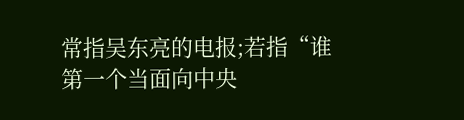常指吴东亮的电报;若指“谁第一个当面向中央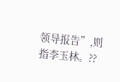领导报告”,则指李玉林。??